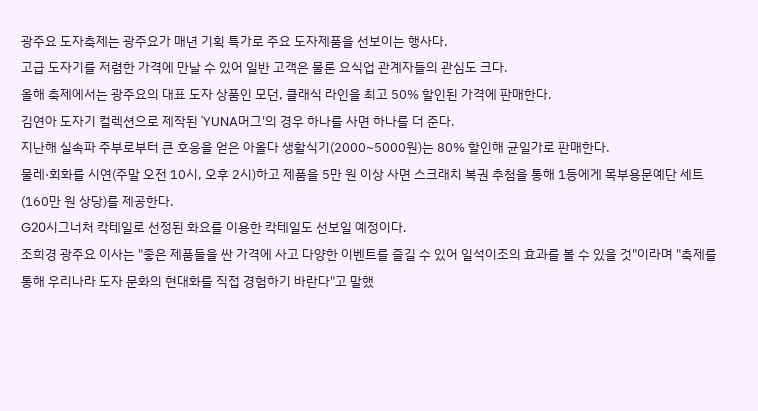광주요 도자축제는 광주요가 매년 기획 특가로 주요 도자제품을 선보이는 행사다.
고급 도자기를 저렴한 가격에 만날 수 있어 일반 고객은 물론 요식업 관계자들의 관심도 크다.
올해 축제에서는 광주요의 대표 도자 상품인 모던, 클래식 라인을 최고 50% 할인된 가격에 판매한다.
김연아 도자기 컬렉션으로 제작된 'YUNA머그'의 경우 하나를 사면 하나를 더 준다.
지난해 실속파 주부로부터 큰 호응을 얻은 아올다 생활식기(2000~5000원)는 80% 할인해 균일가로 판매한다.
물레·회화를 시연(주말 오전 10시, 오후 2시)하고 제품을 5만 원 이상 사면 스크래치 복권 추첨을 통해 1등에게 목부용문예단 세트(160만 원 상당)를 제공한다.
G20시그너처 칵테일로 선정된 화요를 이용한 칵테일도 선보일 예정이다.
조희경 광주요 이사는 "좋은 제품들을 싼 가격에 사고 다양한 이벤트를 즐길 수 있어 일석이조의 효과를 볼 수 있을 것"이라며 "축제를 통해 우리나라 도자 문화의 현대화를 직접 경험하기 바란다"고 말했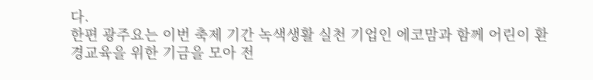다.
한편 광주요는 이번 축제 기간 녹색생활 실천 기업인 에코맘과 함께 어린이 환경교육을 위한 기금을 모아 전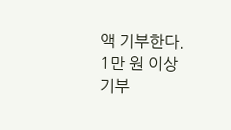액 기부한다.
1만 원 이상 기부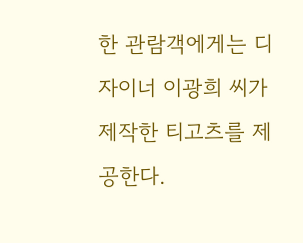한 관람객에게는 디자이너 이광희 씨가 제작한 티고츠를 제공한다.